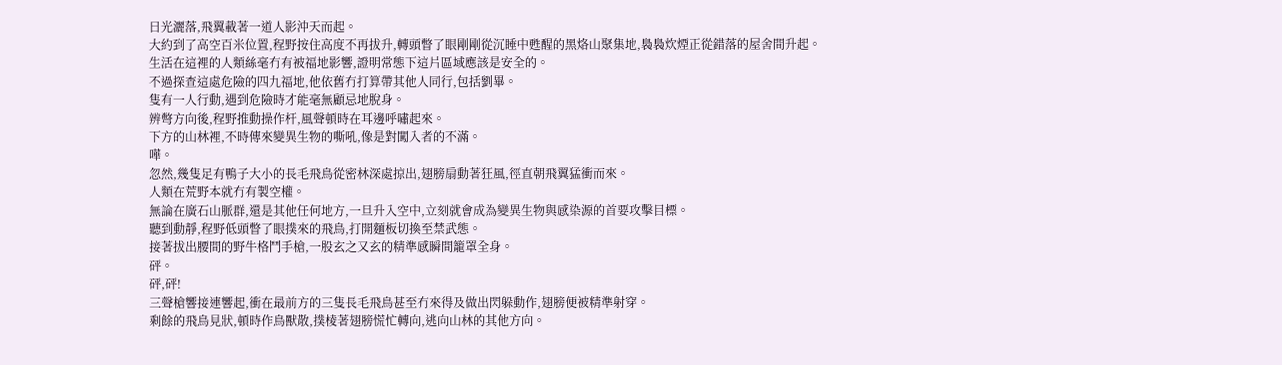日光灑落,飛翼載著一道人影沖天而起。
大約到了高空百米位置,程野按住高度不再拔升,轉頭瞥了眼剛剛從沉睡中甦醒的黑烙山聚集地,裊裊炊煙正從錯落的屋舍間升起。
生活在這裡的人類絲毫冇有被福地影響,證明常態下這片區域應該是安全的。
不過探查這處危險的四九福地,他依舊冇打算帶其他人同行,包括劉畢。
隻有一人行動,遇到危險時才能毫無顧忌地脫身。
辨彆方向後,程野推動操作杆,風聲頓時在耳邊呼嘯起來。
下方的山林裡,不時傳來變異生物的嘶吼,像是對闖入者的不滿。
嘩。
忽然,幾隻足有鴨子大小的長毛飛鳥從密林深處掠出,翅膀扇動著狂風,徑直朝飛翼猛衝而來。
人類在荒野本就冇有製空權。
無論在廣石山脈群,還是其他任何地方,一旦升入空中,立刻就會成為變異生物與感染源的首要攻擊目標。
聽到動靜,程野低頭瞥了眼撲來的飛鳥,打開麵板切換至禁武態。
接著拔出腰間的野牛格鬥手槍,一股玄之又玄的精準感瞬間籠罩全身。
砰。
砰,砰!
三聲槍響接連響起,衝在最前方的三隻長毛飛鳥甚至冇來得及做出閃躲動作,翅膀便被精準射穿。
剩餘的飛鳥見狀,頓時作鳥獸散,撲棱著翅膀慌忙轉向,逃向山林的其他方向。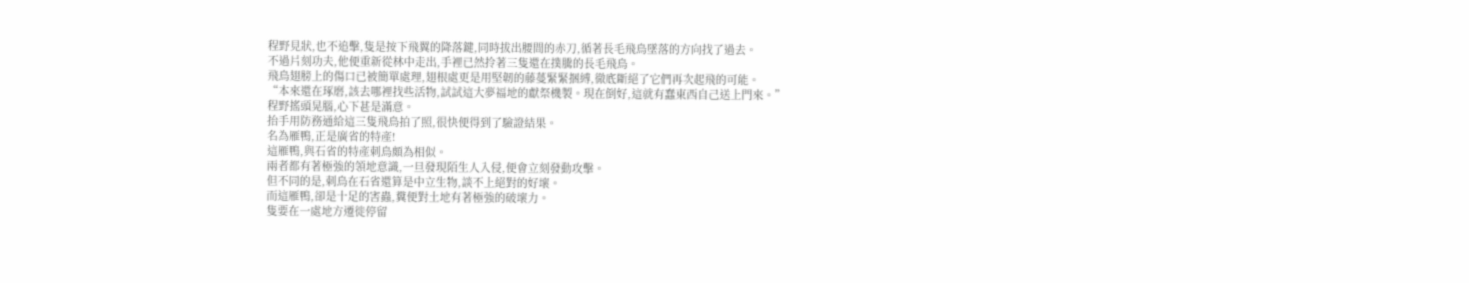程野見狀,也不追擊,隻是按下飛翼的降落鍵,同時拔出腰間的赤刀,循著長毛飛鳥墜落的方向找了過去。
不過片刻功夫,他便重新從林中走出,手裡已然拎著三隻還在撲騰的長毛飛鳥。
飛鳥翅膀上的傷口已被簡單處理,翅根處更是用堅韌的藤蔓緊緊捆縛,徹底斷絕了它們再次起飛的可能。
“本來還在琢磨,該去哪裡找些活物,試試這大夢福地的獻祭機製。現在倒好,這就有蠢東西自己送上門來。”
程野搖頭晃腦,心下甚是滿意。
抬手用防務通給這三隻飛鳥拍了照,很快便得到了驗證結果。
名為雁鴨,正是廣省的特產!
這雁鴨,與石省的特產刺鳥頗為相似。
兩者都有著極強的領地意識,一旦發現陌生人入侵,便會立刻發動攻擊。
但不同的是,刺鳥在石省還算是中立生物,談不上絕對的好壞。
而這雁鴨,卻是十足的害蟲,糞便對土地有著極強的破壞力。
隻要在一處地方遷徙停留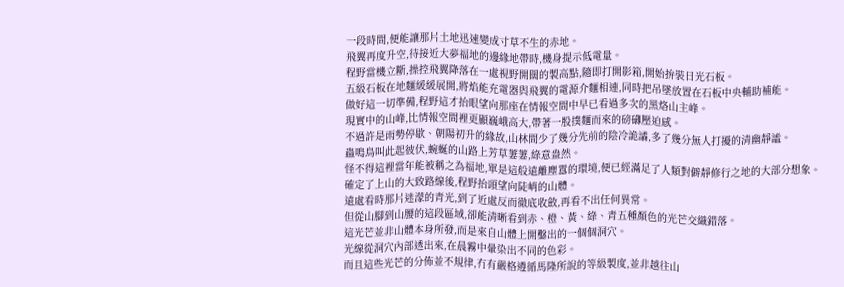一段時間,便能讓那片土地迅速變成寸草不生的赤地。
飛翼再度升空,待接近大夢福地的邊緣地帶時,機身提示低電量。
程野當機立斷,操控飛翼降落在一處視野開闊的製高點,隨即打開影箱,開始拚裝日光石板。
五級石板在地麵緩緩展開,將焰能充電器與飛翼的電源介麵相連,同時把吊墜放置在石板中央輔助補能。
做好這一切準備,程野這才抬眼望向那座在情報空間中早已看過多次的黑烙山主峰。
現實中的山峰,比情報空間裡更顯巍峨高大,帶著一股撲麵而來的磅礴壓迫感。
不過許是雨勢停歇、朝陽初升的緣故,山林間少了幾分先前的陰冷詭譎,多了幾分無人打擾的清幽靜謐。
蟲鳴鳥叫此起彼伏,蜿蜒的山路上芳草萋萋,綠意盎然。
怪不得這裡當年能被稱之為福地,單是這般遠離塵囂的環境,便已經滿足了人類對僻靜修行之地的大部分想象。
確定了上山的大致路線後,程野抬頭望向陡峭的山體。
遠處看時那片迷濛的青光,到了近處反而徹底收斂,再看不出任何異常。
但從山腳到山腰的這段區域,卻能清晰看到赤、橙、黃、綠、青五種顏色的光芒交織錯落。
這光芒並非山體本身所發,而是來自山體上開鑿出的一個個洞穴。
光線從洞穴內部透出來,在晨霧中暈染出不同的色彩。
而且這些光芒的分佈並不規律,冇有嚴格遵循馬隆所說的等級製度,並非越往山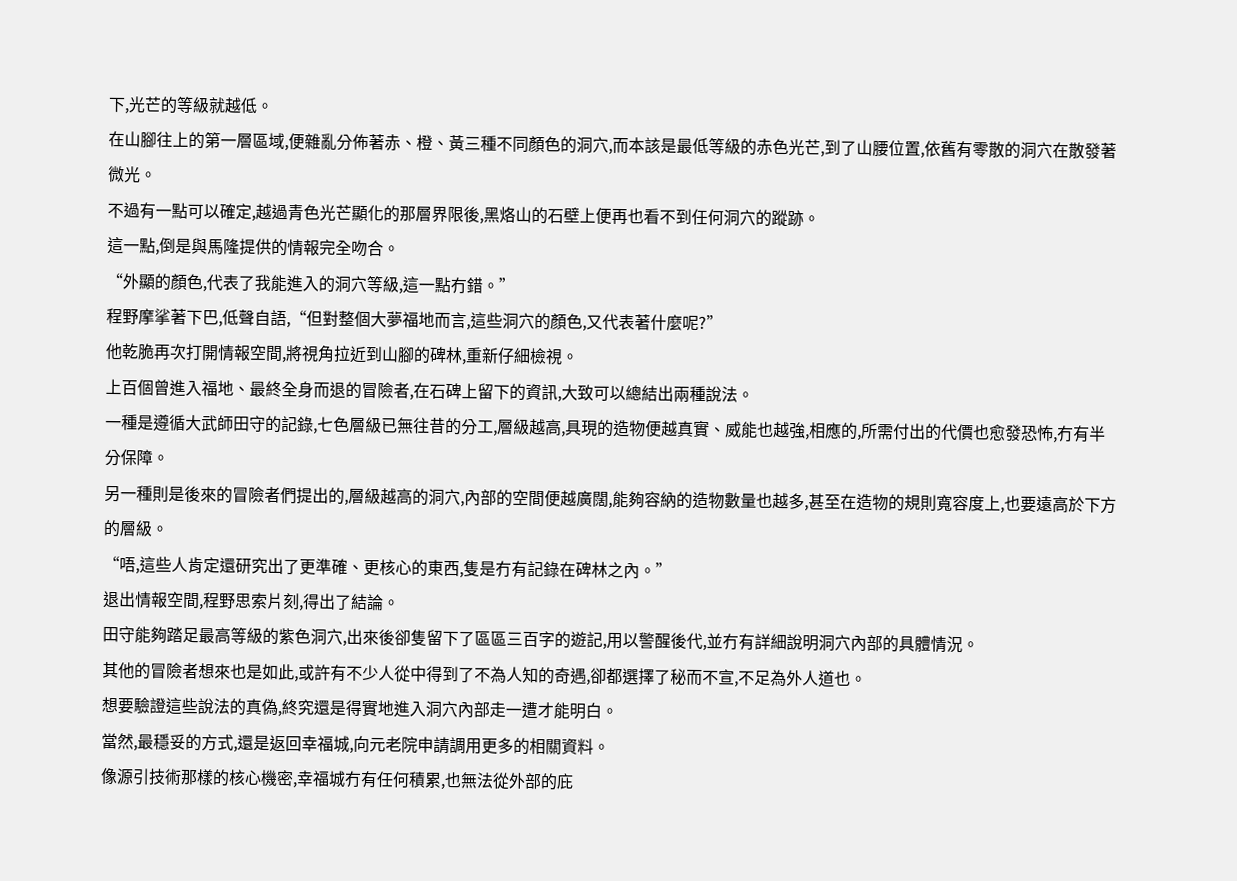下,光芒的等級就越低。
在山腳往上的第一層區域,便雜亂分佈著赤、橙、黃三種不同顏色的洞穴,而本該是最低等級的赤色光芒,到了山腰位置,依舊有零散的洞穴在散發著微光。
不過有一點可以確定,越過青色光芒顯化的那層界限後,黑烙山的石壁上便再也看不到任何洞穴的蹤跡。
這一點,倒是與馬隆提供的情報完全吻合。
“外顯的顏色,代表了我能進入的洞穴等級,這一點冇錯。”
程野摩挲著下巴,低聲自語,“但對整個大夢福地而言,這些洞穴的顏色,又代表著什麼呢?”
他乾脆再次打開情報空間,將視角拉近到山腳的碑林,重新仔細檢視。
上百個曾進入福地、最終全身而退的冒險者,在石碑上留下的資訊,大致可以總結出兩種說法。
一種是遵循大武師田守的記錄,七色層級已無往昔的分工,層級越高,具現的造物便越真實、威能也越強,相應的,所需付出的代價也愈發恐怖,冇有半分保障。
另一種則是後來的冒險者們提出的,層級越高的洞穴,內部的空間便越廣闊,能夠容納的造物數量也越多,甚至在造物的規則寬容度上,也要遠高於下方的層級。
“唔,這些人肯定還研究出了更準確、更核心的東西,隻是冇有記錄在碑林之內。”
退出情報空間,程野思索片刻,得出了結論。
田守能夠踏足最高等級的紫色洞穴,出來後卻隻留下了區區三百字的遊記,用以警醒後代,並冇有詳細說明洞穴內部的具體情況。
其他的冒險者想來也是如此,或許有不少人從中得到了不為人知的奇遇,卻都選擇了秘而不宣,不足為外人道也。
想要驗證這些說法的真偽,終究還是得實地進入洞穴內部走一遭才能明白。
當然,最穩妥的方式,還是返回幸福城,向元老院申請調用更多的相關資料。
像源引技術那樣的核心機密,幸福城冇有任何積累,也無法從外部的庇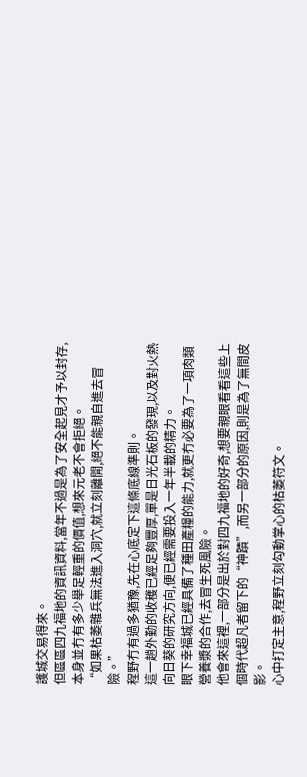護城交易得來。
但區區四九福地的資訊資料,當年不過是為了安全起見才予以封存,本身並冇有多少舉足輕重的價值,想來元老不會拒絕。
“如果枯萎雜兵無法進入洞穴,就立刻離開,絕不能親自進去冒險。”
程野冇有過多猶豫,先在心底定下這條底線準則。
這一趟外勤的收穫已經足夠豐厚,單是日光石板的發現,以及對火熱向日葵的研究方向,便已經需要投入一年半載的精力。
眼下幸福城已經具備了種田產糧的能力,就更冇必要為了一項肉類營養漿的合作,去冒生死風險。
他會來這裡,一部分是出於對四九福地的好奇,想要親眼看看這些上個時代超凡者留下的“神蹟”,而另一部分的原因,則是為了無間皮影。
心中打定主意,程野立刻勾動掌心的枯萎符文。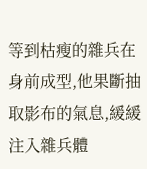等到枯瘦的雜兵在身前成型,他果斷抽取影布的氣息,緩緩注入雜兵體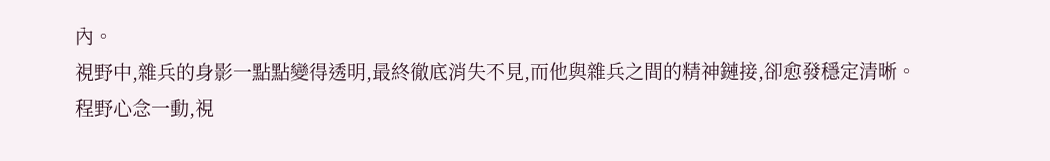內。
視野中,雜兵的身影一點點變得透明,最終徹底消失不見,而他與雜兵之間的精神鏈接,卻愈發穩定清晰。
程野心念一動,視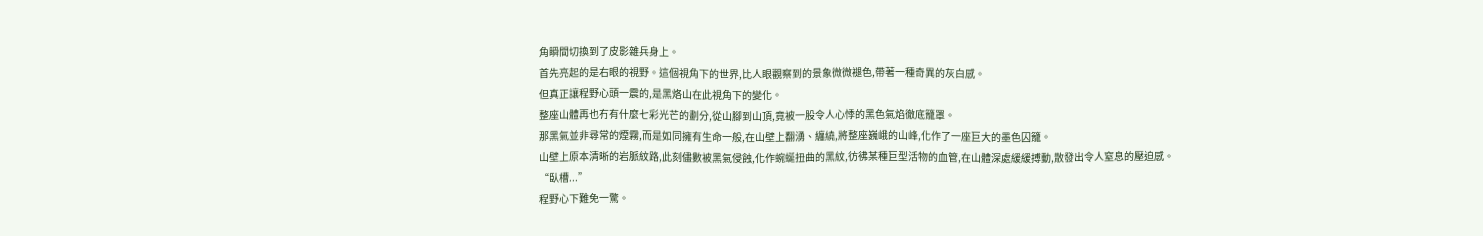角瞬間切換到了皮影雜兵身上。
首先亮起的是右眼的視野。這個視角下的世界,比人眼觀察到的景象微微褪色,帶著一種奇異的灰白感。
但真正讓程野心頭一震的,是黑烙山在此視角下的變化。
整座山體再也冇有什麼七彩光芒的劃分,從山腳到山頂,竟被一股令人心悸的黑色氣焰徹底籠罩。
那黑氣並非尋常的煙霧,而是如同擁有生命一般,在山壁上翻湧、纏繞,將整座巍峨的山峰,化作了一座巨大的墨色囚籠。
山壁上原本清晰的岩脈紋路,此刻儘數被黑氣侵蝕,化作蜿蜒扭曲的黑紋,彷彿某種巨型活物的血管,在山體深處緩緩搏動,散發出令人窒息的壓迫感。
“臥槽...”
程野心下難免一驚。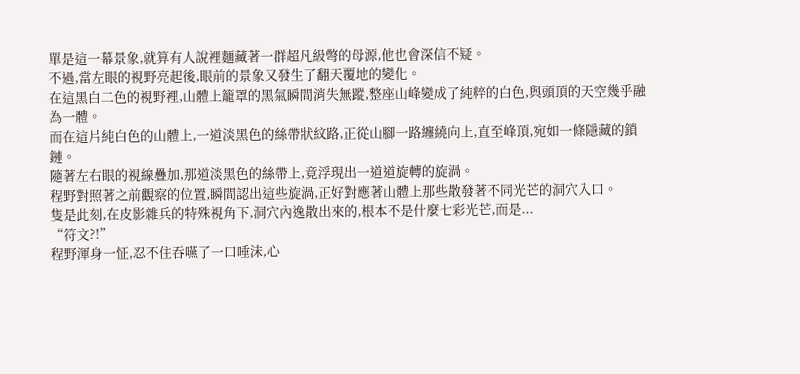單是這一幕景象,就算有人說裡麵藏著一群超凡級彆的母源,他也會深信不疑。
不過,當左眼的視野亮起後,眼前的景象又發生了翻天覆地的變化。
在這黑白二色的視野裡,山體上籠罩的黑氣瞬間消失無蹤,整座山峰變成了純粹的白色,與頭頂的天空幾乎融為一體。
而在這片純白色的山體上,一道淡黑色的絲帶狀紋路,正從山腳一路纏繞向上,直至峰頂,宛如一條隱藏的鎖鏈。
隨著左右眼的視線疊加,那道淡黑色的絲帶上,竟浮現出一道道旋轉的旋渦。
程野對照著之前觀察的位置,瞬間認出這些旋渦,正好對應著山體上那些散發著不同光芒的洞穴入口。
隻是此刻,在皮影雜兵的特殊視角下,洞穴內逸散出來的,根本不是什麼七彩光芒,而是...
“符文?!”
程野渾身一怔,忍不住吞嚥了一口唾沫,心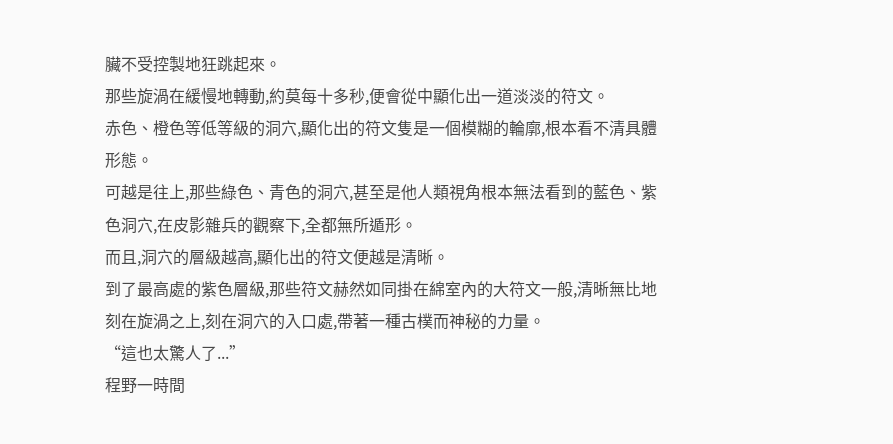臟不受控製地狂跳起來。
那些旋渦在緩慢地轉動,約莫每十多秒,便會從中顯化出一道淡淡的符文。
赤色、橙色等低等級的洞穴,顯化出的符文隻是一個模糊的輪廓,根本看不清具體形態。
可越是往上,那些綠色、青色的洞穴,甚至是他人類視角根本無法看到的藍色、紫色洞穴,在皮影雜兵的觀察下,全都無所遁形。
而且,洞穴的層級越高,顯化出的符文便越是清晰。
到了最高處的紫色層級,那些符文赫然如同掛在綿室內的大符文一般,清晰無比地刻在旋渦之上,刻在洞穴的入口處,帶著一種古樸而神秘的力量。
“這也太驚人了...”
程野一時間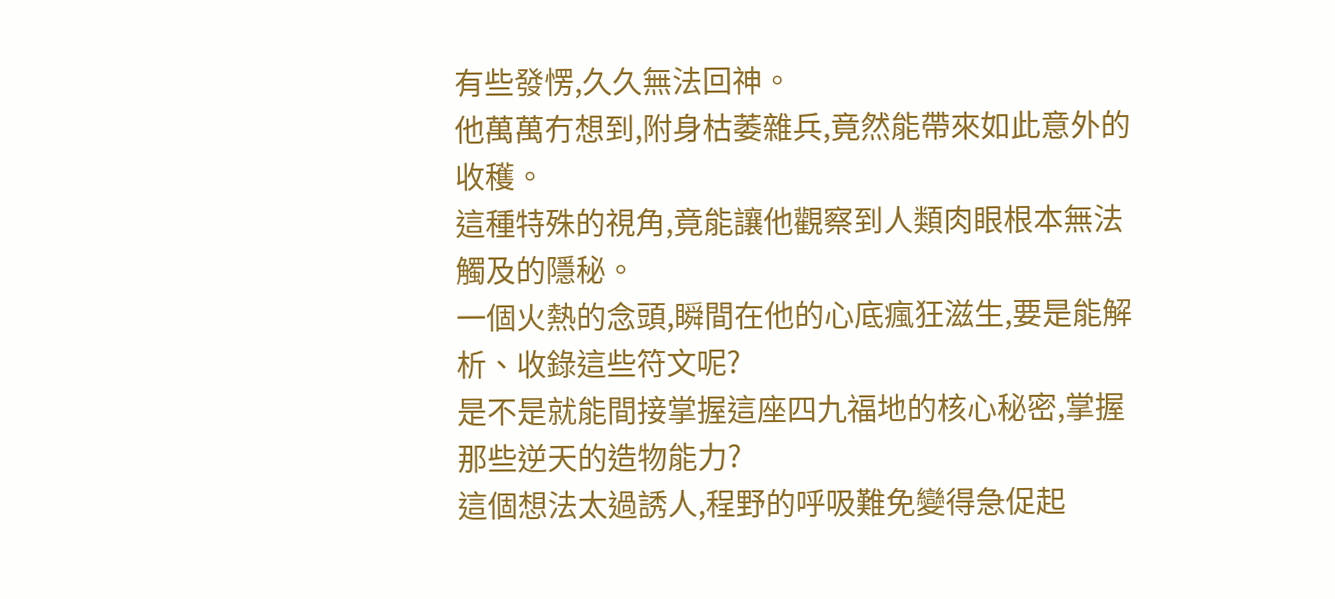有些發愣,久久無法回神。
他萬萬冇想到,附身枯萎雜兵,竟然能帶來如此意外的收穫。
這種特殊的視角,竟能讓他觀察到人類肉眼根本無法觸及的隱秘。
一個火熱的念頭,瞬間在他的心底瘋狂滋生,要是能解析、收錄這些符文呢?
是不是就能間接掌握這座四九福地的核心秘密,掌握那些逆天的造物能力?
這個想法太過誘人,程野的呼吸難免變得急促起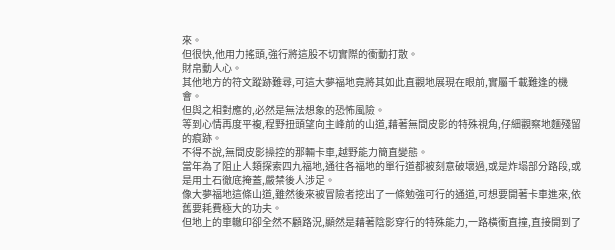來。
但很快,他用力搖頭,強行將這股不切實際的衝動打散。
財帛動人心。
其他地方的符文蹤跡難尋,可這大夢福地竟將其如此直觀地展現在眼前,實屬千載難逢的機會。
但與之相對應的,必然是無法想象的恐怖風險。
等到心情再度平複,程野扭頭望向主峰前的山道,藉著無間皮影的特殊視角,仔細觀察地麵殘留的痕跡。
不得不說,無間皮影操控的那輛卡車,越野能力簡直變態。
當年為了阻止人類探索四九福地,通往各福地的單行道都被刻意破壞過,或是炸塌部分路段,或是用土石徹底掩蓋,嚴禁後人涉足。
像大夢福地這條山道,雖然後來被冒險者挖出了一條勉強可行的通道,可想要開著卡車進來,依舊要耗費極大的功夫。
但地上的車轍印卻全然不顧路況,顯然是藉著陰影穿行的特殊能力,一路橫衝直撞,直接開到了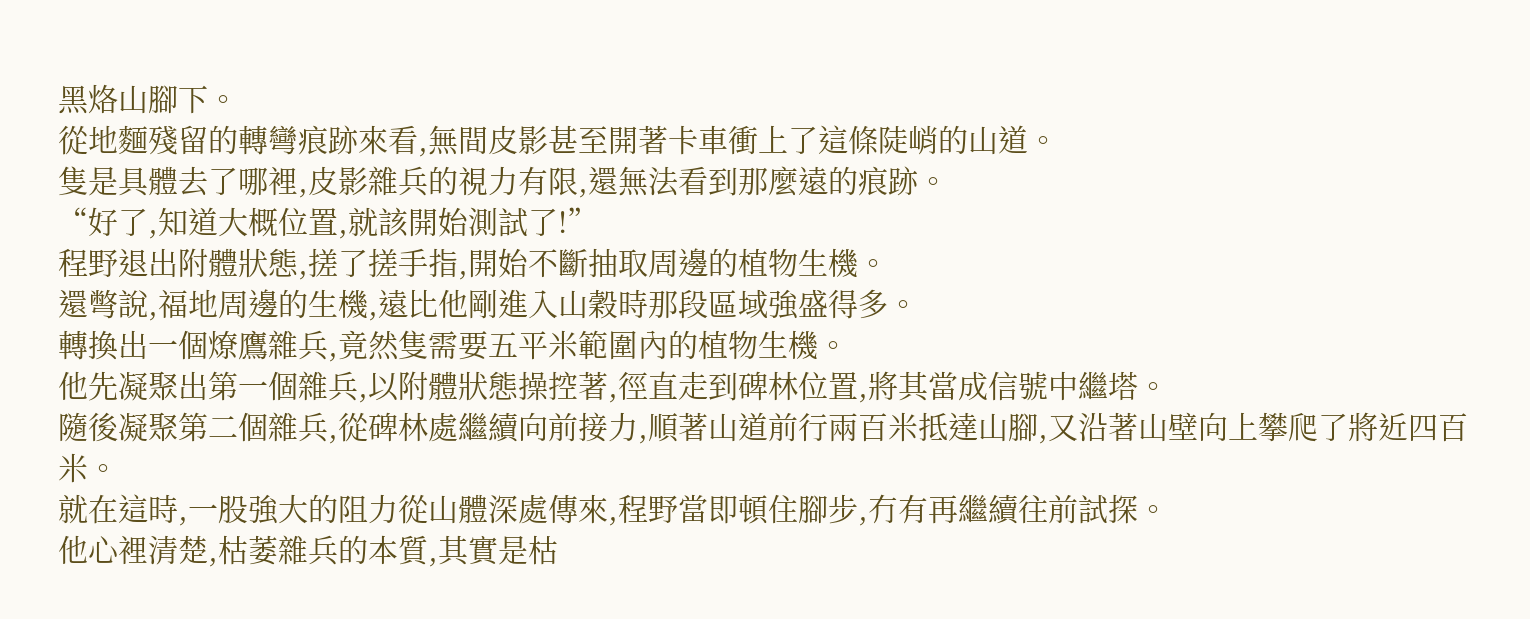黑烙山腳下。
從地麵殘留的轉彎痕跡來看,無間皮影甚至開著卡車衝上了這條陡峭的山道。
隻是具體去了哪裡,皮影雜兵的視力有限,還無法看到那麼遠的痕跡。
“好了,知道大概位置,就該開始測試了!”
程野退出附體狀態,搓了搓手指,開始不斷抽取周邊的植物生機。
還彆說,福地周邊的生機,遠比他剛進入山穀時那段區域強盛得多。
轉換出一個燎鷹雜兵,竟然隻需要五平米範圍內的植物生機。
他先凝聚出第一個雜兵,以附體狀態操控著,徑直走到碑林位置,將其當成信號中繼塔。
隨後凝聚第二個雜兵,從碑林處繼續向前接力,順著山道前行兩百米抵達山腳,又沿著山壁向上攀爬了將近四百米。
就在這時,一股強大的阻力從山體深處傳來,程野當即頓住腳步,冇有再繼續往前試探。
他心裡清楚,枯萎雜兵的本質,其實是枯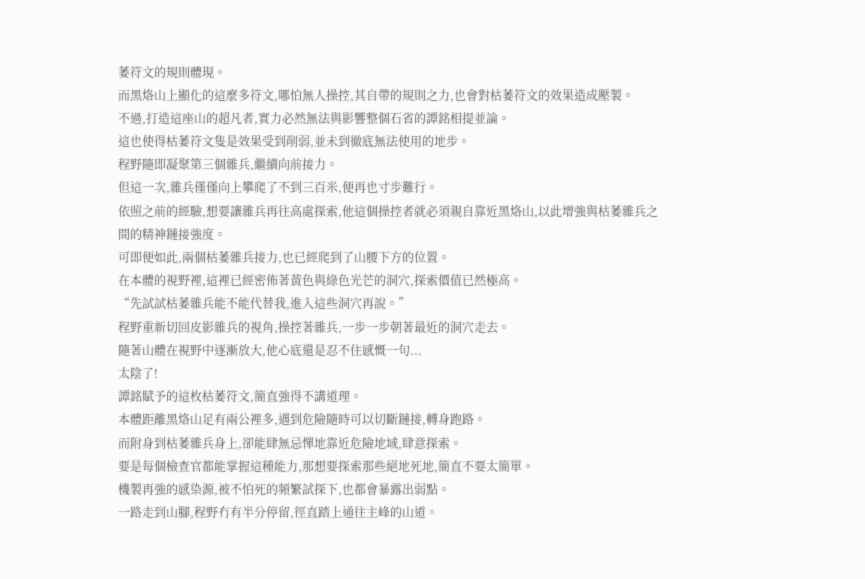萎符文的規則體現。
而黑烙山上顯化的這麼多符文,哪怕無人操控,其自帶的規則之力,也會對枯萎符文的效果造成壓製。
不過,打造這座山的超凡者,實力必然無法與影響整個石省的譚銘相提並論。
這也使得枯萎符文隻是效果受到削弱,並未到徹底無法使用的地步。
程野隨即凝聚第三個雜兵,繼續向前接力。
但這一次,雜兵僅僅向上攀爬了不到三百米,便再也寸步難行。
依照之前的經驗,想要讓雜兵再往高處探索,他這個操控者就必須親自靠近黑烙山,以此增強與枯萎雜兵之間的精神鏈接強度。
可即便如此,兩個枯萎雜兵接力,也已經爬到了山腰下方的位置。
在本體的視野裡,這裡已經密佈著黃色與綠色光芒的洞穴,探索價值已然極高。
“先試試枯萎雜兵能不能代替我,進入這些洞穴再說。”
程野重新切回皮影雜兵的視角,操控著雜兵,一步一步朝著最近的洞穴走去。
隨著山體在視野中逐漸放大,他心底還是忍不住感慨一句...
太陰了!
譚銘賦予的這枚枯萎符文,簡直強得不講道理。
本體距離黑烙山足有兩公裡多,遇到危險隨時可以切斷鏈接,轉身跑路。
而附身到枯萎雜兵身上,卻能肆無忌憚地靠近危險地域,肆意探索。
要是每個檢查官都能掌握這種能力,那想要探索那些絕地死地,簡直不要太簡單。
機製再強的感染源,被不怕死的頻繁試探下,也都會暴露出弱點。
一路走到山腳,程野冇有半分停留,徑直踏上通往主峰的山道。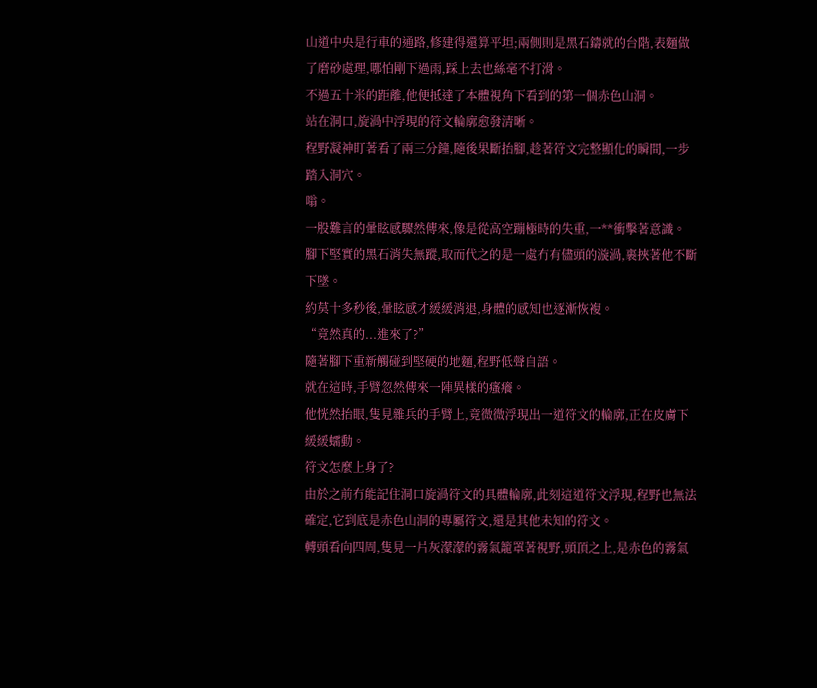山道中央是行車的通路,修建得還算平坦;兩側則是黑石鑄就的台階,表麵做了磨砂處理,哪怕剛下過雨,踩上去也絲毫不打滑。
不過五十米的距離,他便抵達了本體視角下看到的第一個赤色山洞。
站在洞口,旋渦中浮現的符文輪廓愈發清晰。
程野凝神盯著看了兩三分鐘,隨後果斷抬腳,趁著符文完整顯化的瞬間,一步踏入洞穴。
嗡。
一股難言的暈眩感驟然傳來,像是從高空蹦極時的失重,一**衝擊著意識。
腳下堅實的黑石消失無蹤,取而代之的是一處冇有儘頭的漩渦,裹挾著他不斷下墜。
約莫十多秒後,暈眩感才緩緩消退,身體的感知也逐漸恢複。
“竟然真的...進來了?”
隨著腳下重新觸碰到堅硬的地麵,程野低聲自語。
就在這時,手臂忽然傳來一陣異樣的瘙癢。
他恍然抬眼,隻見雜兵的手臂上,竟微微浮現出一道符文的輪廓,正在皮膚下緩緩蠕動。
符文怎麼上身了?
由於之前冇能記住洞口旋渦符文的具體輪廓,此刻這道符文浮現,程野也無法確定,它到底是赤色山洞的專屬符文,還是其他未知的符文。
轉頭看向四周,隻見一片灰濛濛的霧氣籠罩著視野,頭頂之上,是赤色的霧氣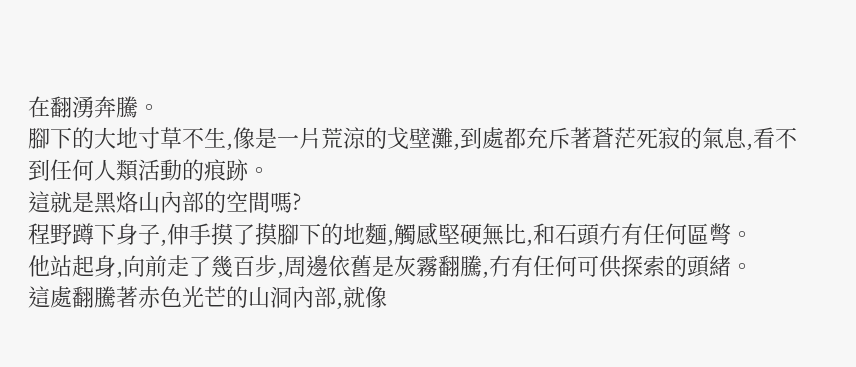在翻湧奔騰。
腳下的大地寸草不生,像是一片荒涼的戈壁灘,到處都充斥著蒼茫死寂的氣息,看不到任何人類活動的痕跡。
這就是黑烙山內部的空間嗎?
程野蹲下身子,伸手摸了摸腳下的地麵,觸感堅硬無比,和石頭冇有任何區彆。
他站起身,向前走了幾百步,周邊依舊是灰霧翻騰,冇有任何可供探索的頭緒。
這處翻騰著赤色光芒的山洞內部,就像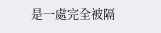是一處完全被隔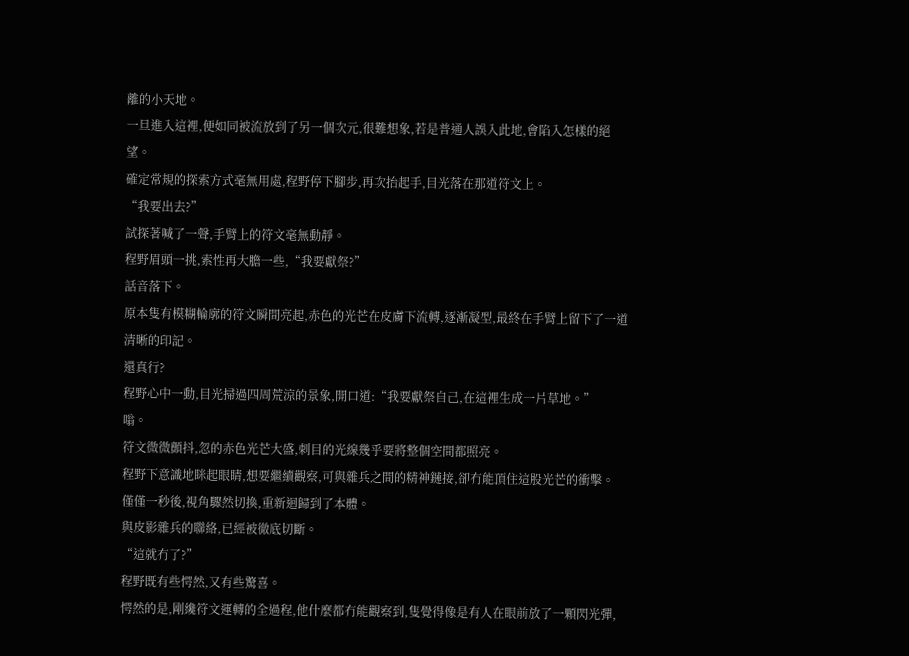離的小天地。
一旦進入這裡,便如同被流放到了另一個次元,很難想象,若是普通人誤入此地,會陷入怎樣的絕望。
確定常規的探索方式毫無用處,程野停下腳步,再次抬起手,目光落在那道符文上。
“我要出去?”
試探著喊了一聲,手臂上的符文毫無動靜。
程野眉頭一挑,索性再大膽一些,“我要獻祭?”
話音落下。
原本隻有模糊輪廓的符文瞬間亮起,赤色的光芒在皮膚下流轉,逐漸凝型,最終在手臂上留下了一道清晰的印記。
還真行?
程野心中一動,目光掃過四周荒涼的景象,開口道:“我要獻祭自己,在這裡生成一片草地。”
嗡。
符文微微顫抖,忽的赤色光芒大盛,刺目的光線幾乎要將整個空間都照亮。
程野下意識地眯起眼睛,想要繼續觀察,可與雜兵之間的精神鏈接,卻冇能頂住這股光芒的衝擊。
僅僅一秒後,視角驟然切換,重新迴歸到了本體。
與皮影雜兵的聯絡,已經被徹底切斷。
“這就冇了?”
程野既有些愕然,又有些驚喜。
愕然的是,剛纔符文運轉的全過程,他什麼都冇能觀察到,隻覺得像是有人在眼前放了一顆閃光彈,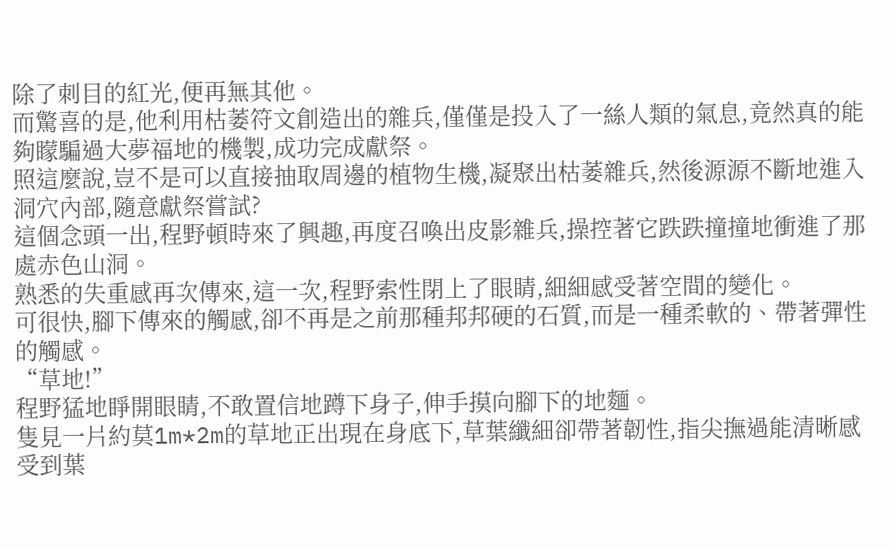除了刺目的紅光,便再無其他。
而驚喜的是,他利用枯萎符文創造出的雜兵,僅僅是投入了一絲人類的氣息,竟然真的能夠矇騙過大夢福地的機製,成功完成獻祭。
照這麼說,豈不是可以直接抽取周邊的植物生機,凝聚出枯萎雜兵,然後源源不斷地進入洞穴內部,隨意獻祭嘗試?
這個念頭一出,程野頓時來了興趣,再度召喚出皮影雜兵,操控著它跌跌撞撞地衝進了那處赤色山洞。
熟悉的失重感再次傳來,這一次,程野索性閉上了眼睛,細細感受著空間的變化。
可很快,腳下傳來的觸感,卻不再是之前那種邦邦硬的石質,而是一種柔軟的、帶著彈性的觸感。
“草地!”
程野猛地睜開眼睛,不敢置信地蹲下身子,伸手摸向腳下的地麵。
隻見一片約莫1m*2m的草地正出現在身底下,草葉纖細卻帶著韌性,指尖撫過能清晰感受到葉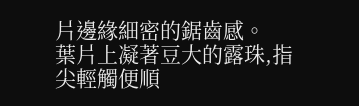片邊緣細密的鋸齒感。
葉片上凝著豆大的露珠,指尖輕觸便順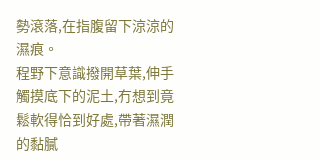勢滾落,在指腹留下涼涼的濕痕。
程野下意識撥開草葉,伸手觸摸底下的泥土,冇想到竟鬆軟得恰到好處,帶著濕潤的黏膩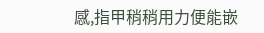感,指甲稍稍用力便能嵌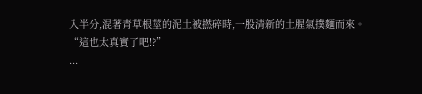入半分,混著青草根莖的泥土被撚碎時,一股清新的土腥氣撲麵而來。
“這也太真實了吧!?”
...